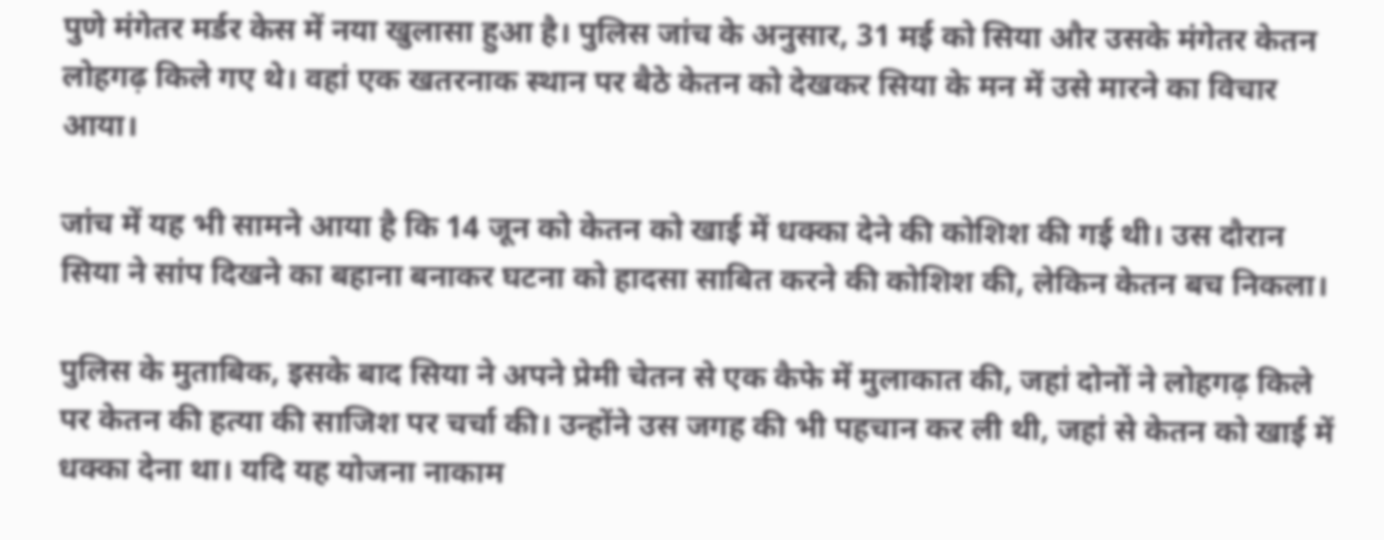पुणे मंगेतर मर्डर केस में नया खुलासा हुआ है। पुलिस जांच के अनुसार, 31 मई को सिया और उसके मंगेतर केतन लोहगढ़ किले गए थे। वहां एक खतरनाक स्थान पर बैठे केतन को देखकर सिया के मन में उसे मारने का विचार आया।

जांच में यह भी सामने आया है कि 14 जून को केतन को खाई में धक्का देने की कोशिश की गई थी। उस दौरान सिया ने सांप दिखने का बहाना बनाकर घटना को हादसा साबित करने की कोशिश की, लेकिन केतन बच निकला।

पुलिस के मुताबिक, इसके बाद सिया ने अपने प्रेमी चेतन से एक कैफे में मुलाकात की, जहां दोनों ने लोहगढ़ किले पर केतन की हत्या की साजिश पर चर्चा की। उन्होंने उस जगह की भी पहचान कर ली थी, जहां से केतन को खाई में धक्का देना था। यदि यह योजना नाकाम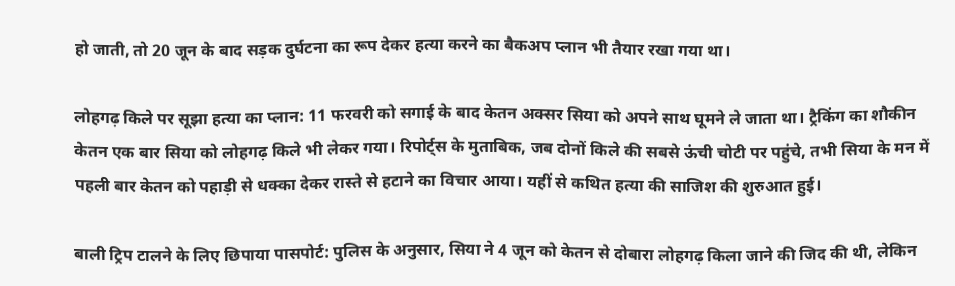हो जाती, तो 20 जून के बाद सड़क दुर्घटना का रूप देकर हत्या करने का बैकअप प्लान भी तैयार रखा गया था।

लोहगढ़ किले पर सूझा हत्या का प्लान: 11 फरवरी को सगाई के बाद केतन अक्सर सिया को अपने साथ घूमने ले जाता था। ट्रैकिंग का शौकीन केतन एक बार सिया को लोहगढ़ किले भी लेकर गया। रिपोर्ट्स के मुताबिक, जब दोनों किले की सबसे ऊंची चोटी पर पहुंचे, तभी सिया के मन में पहली बार केतन को पहाड़ी से धक्का देकर रास्ते से हटाने का विचार आया। यहीं से कथित हत्या की साजिश की शुरुआत हुई।

बाली ट्रिप टालने के लिए छिपाया पासपोर्ट: पुलिस के अनुसार, सिया ने 4 जून को केतन से दोबारा लोहगढ़ किला जाने की जिद की थी, लेकिन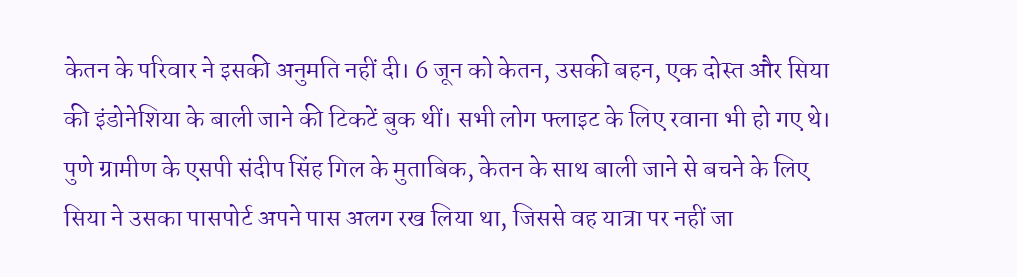केतन के परिवार ने इसकी अनुमति नहीं दी। 6 जून को केतन, उसकी बहन, एक दोस्त और सिया की इंडोनेशिया के बाली जाने की टिकटें बुक थीं। सभी लोग फ्लाइट के लिए रवाना भी हो गए थे। पुणे ग्रामीण के एसपी संदीप सिंह गिल के मुताबिक, केतन के साथ बाली जाने से बचने के लिए सिया ने उसका पासपोर्ट अपने पास अलग रख लिया था, जिससे वह यात्रा पर नहीं जा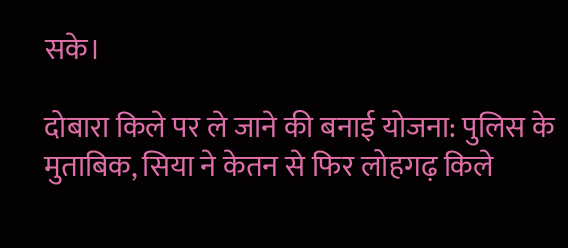सके।

दोबारा किले पर ले जाने की बनाई योजना: पुलिस के मुताबिक, सिया ने केतन से फिर लोहगढ़ किले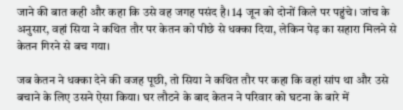जाने की बात कही और कहा कि उसे वह जगह पसंद है। 14 जून को दोनों किले पर पहुंचे। जांच के अनुसार, वहां सिया ने कथित तौर पर केतन को पीछे से धक्का दिया, लेकिन पेड़ का सहारा मिलने से केतन गिरने से बच गया।

जब केतन ने धक्का देने की वजह पूछी, तो सिया ने कथित तौर पर कहा कि वहां सांप था और उसे बचाने के लिए उसने ऐसा किया। घर लौटने के बाद केतन ने परिवार को घटना के बारे में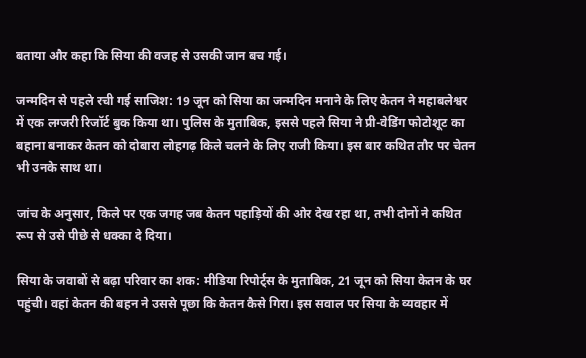बताया और कहा कि सिया की वजह से उसकी जान बच गई।

जन्मदिन से पहले रची गई साजिश: 19 जून को सिया का जन्मदिन मनाने के लिए केतन ने महाबलेश्वर में एक लग्जरी रिजॉर्ट बुक किया था। पुलिस के मुताबिक, इससे पहले सिया ने प्री-वेडिंग फोटोशूट का बहाना बनाकर केतन को दोबारा लोहगढ़ किले चलने के लिए राजी किया। इस बार कथित तौर पर चेतन भी उनके साथ था।

जांच के अनुसार, किले पर एक जगह जब केतन पहाड़ियों की ओर देख रहा था, तभी दोनों ने कथित रूप से उसे पीछे से धक्का दे दिया।

सिया के जवाबों से बढ़ा परिवार का शक: मीडिया रिपोर्ट्स के मुताबिक, 21 जून को सिया केतन के घर पहुंची। वहां केतन की बहन ने उससे पूछा कि केतन कैसे गिरा। इस सवाल पर सिया के व्यवहार में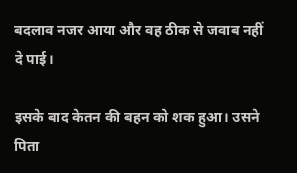बदलाव नजर आया और वह ठीक से जवाब नहीं दे पाई।

इसके बाद केतन की बहन को शक हुआ। उसने पिता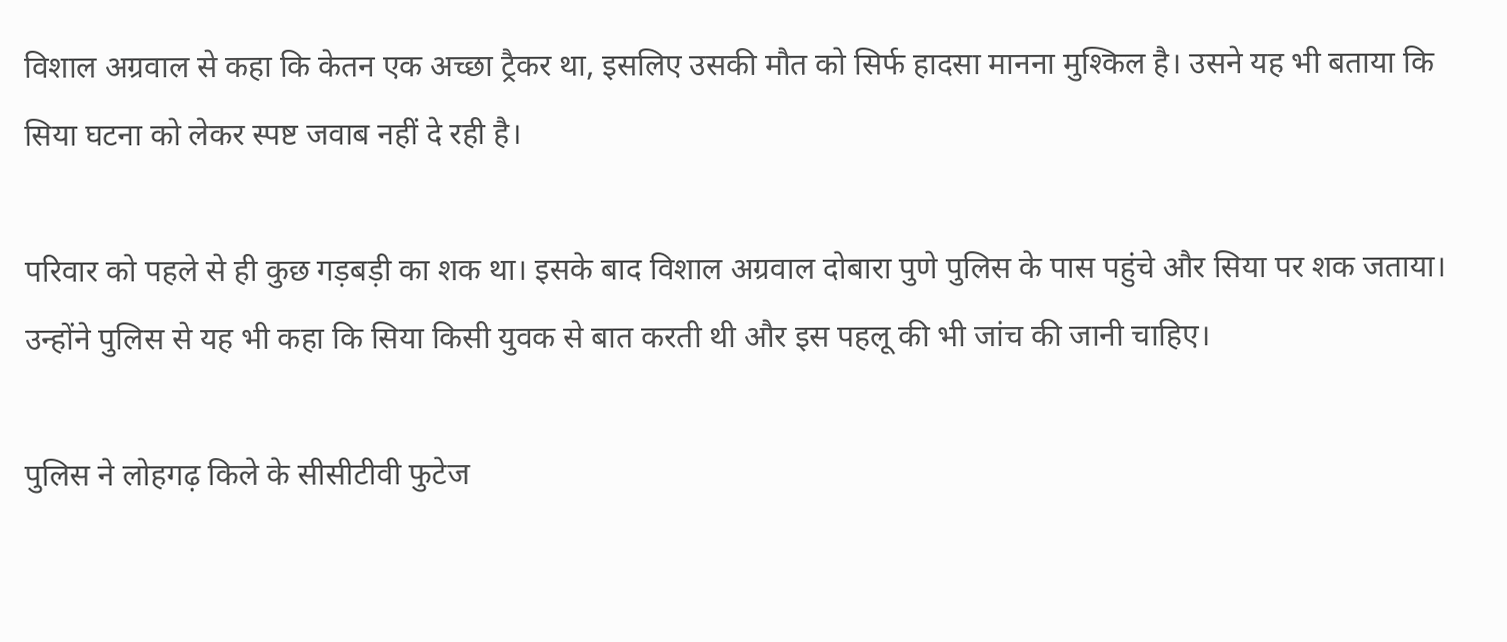विशाल अग्रवाल से कहा कि केतन एक अच्छा ट्रैकर था, इसलिए उसकी मौत को सिर्फ हादसा मानना मुश्किल है। उसने यह भी बताया कि सिया घटना को लेकर स्पष्ट जवाब नहीं दे रही है।

परिवार को पहले से ही कुछ गड़बड़ी का शक था। इसके बाद विशाल अग्रवाल दोबारा पुणे पुलिस के पास पहुंचे और सिया पर शक जताया। उन्होंने पुलिस से यह भी कहा कि सिया किसी युवक से बात करती थी और इस पहलू की भी जांच की जानी चाहिए।

पुलिस ने लोहगढ़ किले के सीसीटीवी फुटेज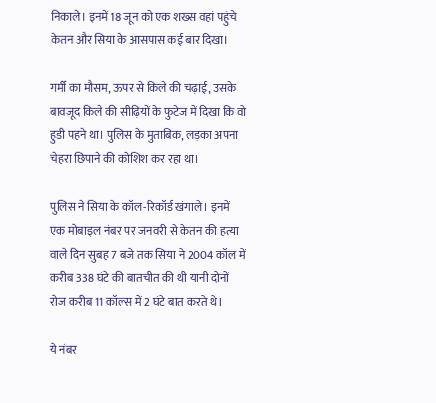निकाले। इनमें 18 जून को एक शख्स वहां पहुंचे केतन और सिया के आसपास कई बार दिखा।

गर्मी का मौसम, ऊपर से किले की चढ़ाई, उसके बावजूद किले की सीढ़ियों के फुटेज में दिखा कि वो हुडी पहने था। पुलिस के मुताबिक, लड़का अपना चेहरा छिपाने की कोशिश कर रहा था।

पुलिस ने सिया के कॉल-रिकॉर्ड खंगाले। इनमें एक मोबाइल नंबर पर जनवरी से केतन की हत्या वाले दिन सुबह 7 बजे तक सिया ने 2004 कॉल में करीब 338 घंटे की बातचीत की थी यानी दोनों रोज करीब 11 कॉल्स में 2 घंटे बात करते थे।

ये नंबर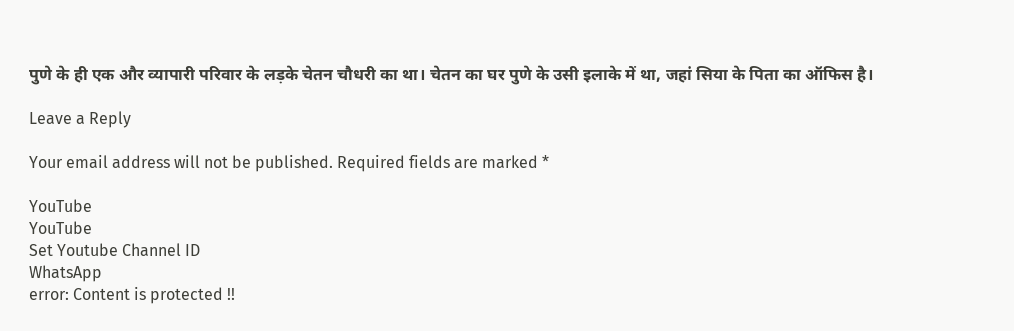पुणे के ही एक और व्यापारी परिवार के लड़के चेतन चौधरी का था। चेतन का घर पुणे के उसी इलाके में था, जहां सिया के पिता का ऑफिस है।

Leave a Reply

Your email address will not be published. Required fields are marked *

YouTube
YouTube
Set Youtube Channel ID
WhatsApp
error: Content is protected !!